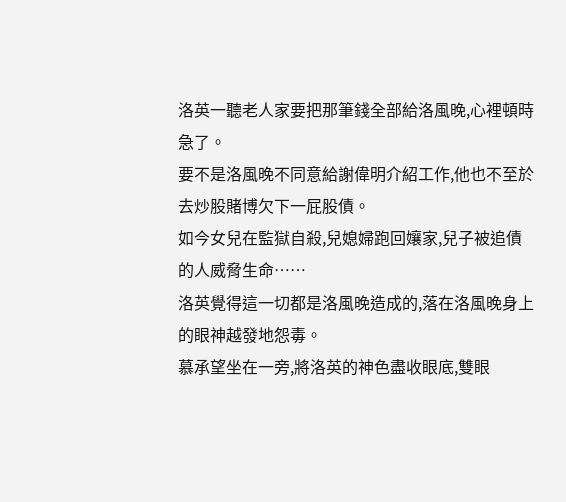洛英一聽老人家要把那筆錢全部給洛風晚,心裡頓時急了。
要不是洛風晚不同意給謝偉明介紹工作,他也不至於去炒股賭博欠下一屁股債。
如今女兒在監獄自殺,兒媳婦跑回孃家,兒子被追債的人威脅生命……
洛英覺得這一切都是洛風晚造成的,落在洛風晚身上的眼神越發地怨毒。
慕承望坐在一旁,將洛英的神色盡收眼底,雙眼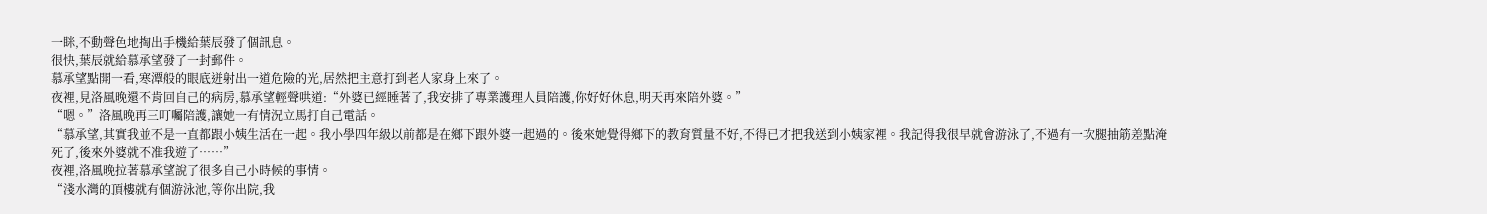一眯,不動聲色地掏出手機給葉辰發了個訊息。
很快,葉辰就給慕承望發了一封郵件。
慕承望點開一看,寒潭般的眼底迸射出一道危險的光,居然把主意打到老人家身上來了。
夜裡,見洛風晚還不肯回自己的病房,慕承望輕聲哄道:“外婆已經睡著了,我安排了專業護理人員陪護,你好好休息,明天再來陪外婆。”
“嗯。”洛風晚再三叮囑陪護,讓她一有情況立馬打自己電話。
“慕承望,其實我並不是一直都跟小姨生活在一起。我小學四年級以前都是在鄉下跟外婆一起過的。後來她覺得鄉下的教育質量不好,不得已才把我送到小姨家裡。我記得我很早就會游泳了,不過有一次腿抽筋差點淹死了,後來外婆就不准我遊了……”
夜裡,洛風晚拉著慕承望說了很多自己小時候的事情。
“淺水灣的頂樓就有個游泳池,等你出院,我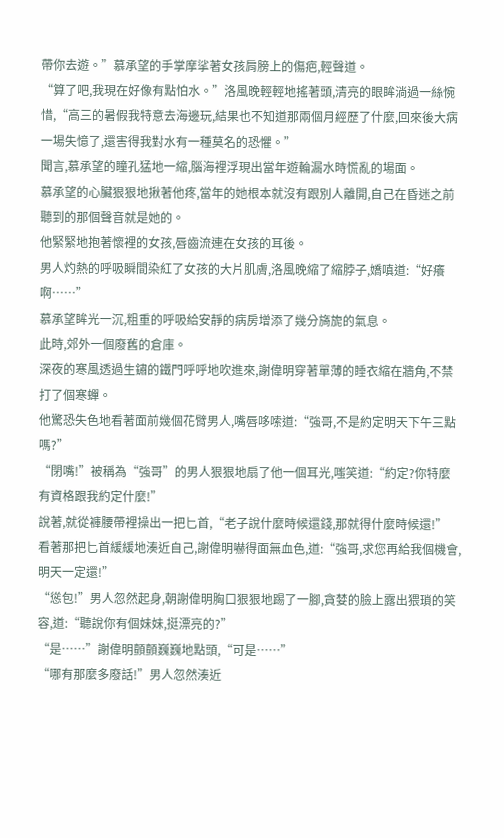帶你去遊。”慕承望的手掌摩挲著女孩肩膀上的傷疤,輕聲道。
“算了吧,我現在好像有點怕水。”洛風晚輕輕地搖著頭,清亮的眼眸淌過一絲惋惜,“高三的暑假我特意去海邊玩,結果也不知道那兩個月經歷了什麼,回來後大病一場失憶了,還害得我對水有一種莫名的恐懼。”
聞言,慕承望的瞳孔猛地一縮,腦海裡浮現出當年遊輪漏水時慌亂的場面。
慕承望的心臟狠狠地揪著他疼,當年的她根本就沒有跟別人離開,自己在昏迷之前聽到的那個聲音就是她的。
他緊緊地抱著懷裡的女孩,唇齒流連在女孩的耳後。
男人灼熱的呼吸瞬間染紅了女孩的大片肌膚,洛風晚縮了縮脖子,嬌嗔道:“好癢啊……”
慕承望眸光一沉,粗重的呼吸給安靜的病房增添了幾分旖旎的氣息。
此時,郊外一個廢舊的倉庫。
深夜的寒風透過生鏽的鐵門呼呼地吹進來,謝偉明穿著單薄的睡衣縮在牆角,不禁打了個寒蟬。
他驚恐失色地看著面前幾個花臂男人,嘴唇哆嗦道:“強哥,不是約定明天下午三點嗎?”
“閉嘴!”被稱為“強哥”的男人狠狠地扇了他一個耳光,嗤笑道:“約定?你特麼有資格跟我約定什麼!”
說著,就從褲腰帶裡操出一把匕首,“老子說什麼時候還錢,那就得什麼時候還!”
看著那把匕首緩緩地湊近自己,謝偉明嚇得面無血色,道:“強哥,求您再給我個機會,明天一定還!”
“慫包!”男人忽然起身,朝謝偉明胸口狠狠地踢了一腳,貪婪的臉上露出猥瑣的笑容,道:“聽說你有個妹妹,挺漂亮的?”
“是……”謝偉明顫顫巍巍地點頭,“可是……”
“哪有那麼多廢話!”男人忽然湊近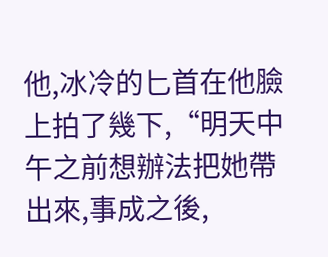他,冰冷的匕首在他臉上拍了幾下,“明天中午之前想辦法把她帶出來,事成之後,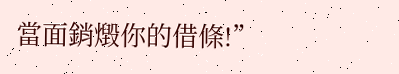當面銷燬你的借條!”